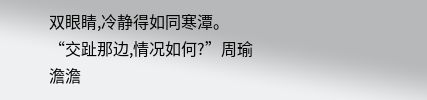双眼睛,冷静得如同寒潭。
“交趾那边,情况如何?”周瑜澹澹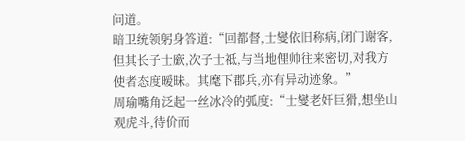问道。
暗卫统领躬身答道:“回都督,士燮依旧称病,闭门谢客,但其长子士廞,次子士祗,与当地俚帅往来密切,对我方使者态度暧昧。其麾下郡兵,亦有异动迹象。”
周瑜嘴角泛起一丝冰冷的弧度:“士燮老奸巨猾,想坐山观虎斗,待价而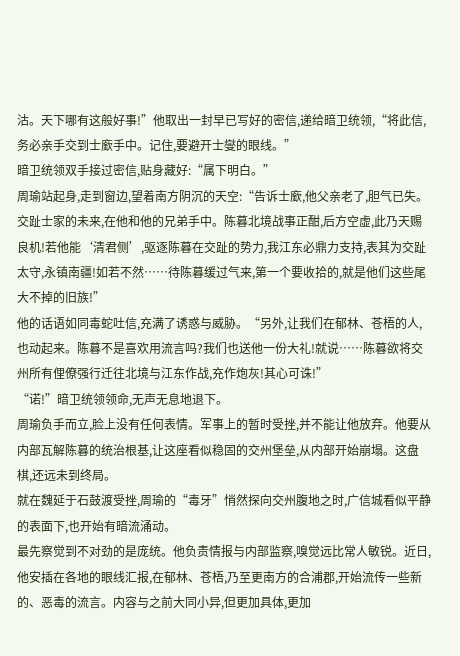沽。天下哪有这般好事!”他取出一封早已写好的密信,递给暗卫统领,“将此信,务必亲手交到士廞手中。记住,要避开士燮的眼线。”
暗卫统领双手接过密信,贴身藏好:“属下明白。”
周瑜站起身,走到窗边,望着南方阴沉的天空:“告诉士廞,他父亲老了,胆气已失。交趾士家的未来,在他和他的兄弟手中。陈暮北境战事正酣,后方空虚,此乃天赐良机!若他能‘清君侧’,驱逐陈暮在交趾的势力,我江东必鼎力支持,表其为交趾太守,永镇南疆!如若不然……待陈暮缓过气来,第一个要收拾的,就是他们这些尾大不掉的旧族!”
他的话语如同毒蛇吐信,充满了诱惑与威胁。“另外,让我们在郁林、苍梧的人,也动起来。陈暮不是喜欢用流言吗?我们也送他一份大礼!就说……陈暮欲将交州所有俚僚强行迁往北境与江东作战,充作炮灰!其心可诛!”
“诺!”暗卫统领领命,无声无息地退下。
周瑜负手而立,脸上没有任何表情。军事上的暂时受挫,并不能让他放弃。他要从内部瓦解陈暮的统治根基,让这座看似稳固的交州堡垒,从内部开始崩塌。这盘棋,还远未到终局。
就在魏延于石鼓渡受挫,周瑜的“毒牙”悄然探向交州腹地之时,广信城看似平静的表面下,也开始有暗流涌动。
最先察觉到不对劲的是庞统。他负责情报与内部监察,嗅觉远比常人敏锐。近日,他安插在各地的眼线汇报,在郁林、苍梧,乃至更南方的合浦郡,开始流传一些新的、恶毒的流言。内容与之前大同小异,但更加具体,更加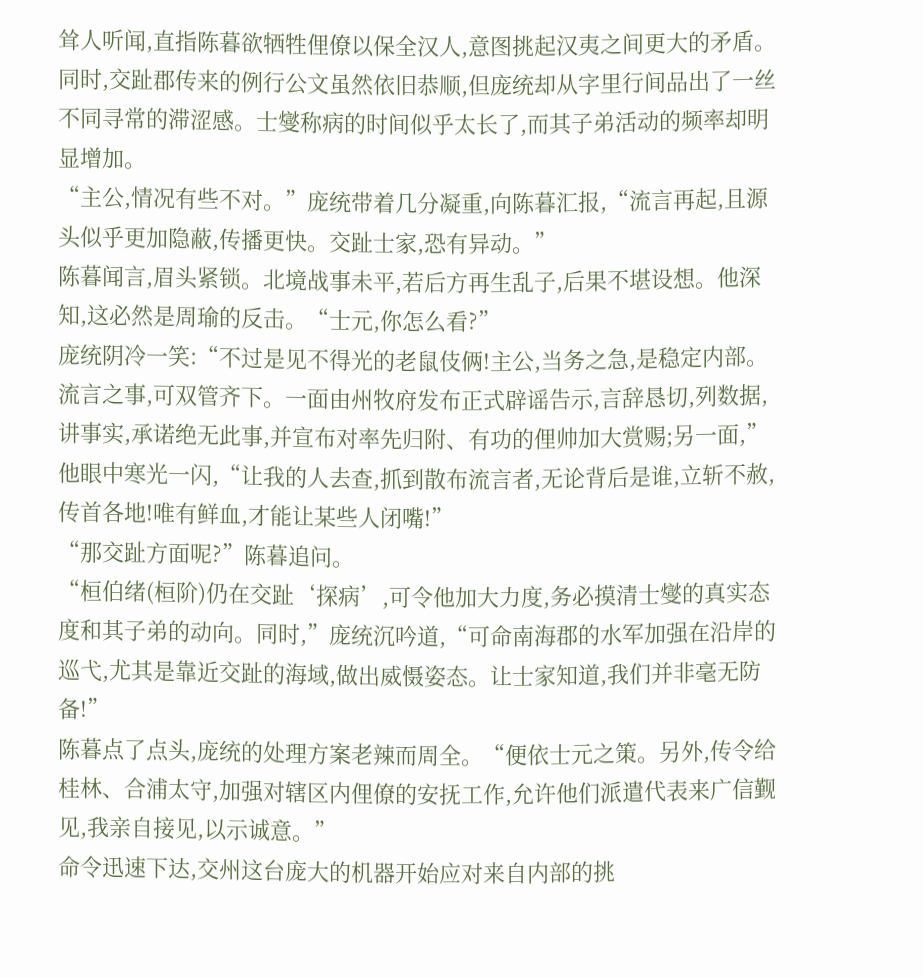耸人听闻,直指陈暮欲牺牲俚僚以保全汉人,意图挑起汉夷之间更大的矛盾。
同时,交趾郡传来的例行公文虽然依旧恭顺,但庞统却从字里行间品出了一丝不同寻常的滞涩感。士燮称病的时间似乎太长了,而其子弟活动的频率却明显增加。
“主公,情况有些不对。”庞统带着几分凝重,向陈暮汇报,“流言再起,且源头似乎更加隐蔽,传播更快。交趾士家,恐有异动。”
陈暮闻言,眉头紧锁。北境战事未平,若后方再生乱子,后果不堪设想。他深知,这必然是周瑜的反击。“士元,你怎么看?”
庞统阴冷一笑:“不过是见不得光的老鼠伎俩!主公,当务之急,是稳定内部。流言之事,可双管齐下。一面由州牧府发布正式辟谣告示,言辞恳切,列数据,讲事实,承诺绝无此事,并宣布对率先归附、有功的俚帅加大赏赐;另一面,”他眼中寒光一闪,“让我的人去查,抓到散布流言者,无论背后是谁,立斩不赦,传首各地!唯有鲜血,才能让某些人闭嘴!”
“那交趾方面呢?”陈暮追问。
“桓伯绪(桓阶)仍在交趾‘探病’,可令他加大力度,务必摸清士燮的真实态度和其子弟的动向。同时,”庞统沉吟道,“可命南海郡的水军加强在沿岸的巡弋,尤其是靠近交趾的海域,做出威慑姿态。让士家知道,我们并非毫无防备!”
陈暮点了点头,庞统的处理方案老辣而周全。“便依士元之策。另外,传令给桂林、合浦太守,加强对辖区内俚僚的安抚工作,允许他们派遣代表来广信觐见,我亲自接见,以示诚意。”
命令迅速下达,交州这台庞大的机器开始应对来自内部的挑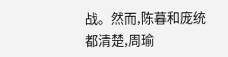战。然而,陈暮和庞统都清楚,周瑜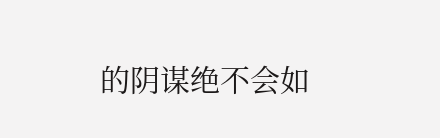的阴谋绝不会如